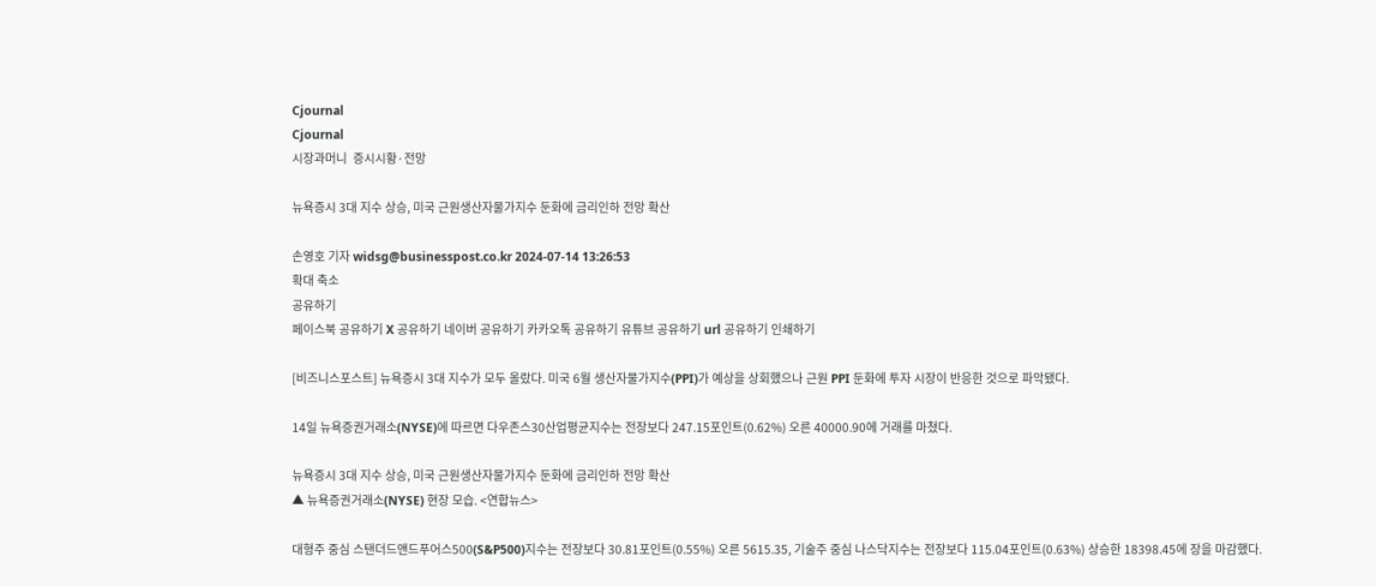Cjournal
Cjournal
시장과머니  증시시황·전망

뉴욕증시 3대 지수 상승, 미국 근원생산자물가지수 둔화에 금리인하 전망 확산

손영호 기자 widsg@businesspost.co.kr 2024-07-14 13:26:53
확대 축소
공유하기
페이스북 공유하기 X 공유하기 네이버 공유하기 카카오톡 공유하기 유튜브 공유하기 url 공유하기 인쇄하기

[비즈니스포스트] 뉴욕증시 3대 지수가 모두 올랐다. 미국 6월 생산자물가지수(PPI)가 예상을 상회했으나 근원 PPI 둔화에 투자 시장이 반응한 것으로 파악됐다.

14일 뉴욕증권거래소(NYSE)에 따르면 다우존스30산업평균지수는 전장보다 247.15포인트(0.62%) 오른 40000.90에 거래를 마쳤다.

뉴욕증시 3대 지수 상승, 미국 근원생산자물가지수 둔화에 금리인하 전망 확산
▲ 뉴욕증권거래소(NYSE) 현장 모습. <연합뉴스>

대형주 중심 스탠더드앤드푸어스500(S&P500)지수는 전장보다 30.81포인트(0.55%) 오른 5615.35, 기술주 중심 나스닥지수는 전장보다 115.04포인트(0.63%) 상승한 18398.45에 장을 마감했다.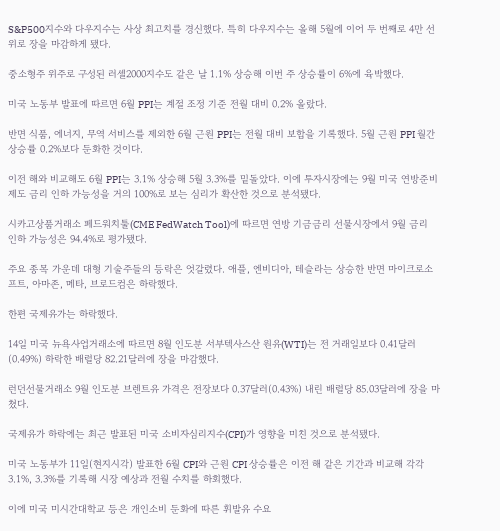S&P500지수와 다우지수는 사상 최고치를 경신했다. 특히 다우지수는 올해 5월에 이어 두 번째로 4만 선 위로 장을 마감하게 됐다.

중소형주 위주로 구성된 러셀2000지수도 같은 날 1.1% 상승해 이번 주 상승률이 6%에 육박했다.

미국 노동부 발표에 따르면 6월 PPI는 계절 조정 기준 전월 대비 0.2% 올랐다.

반면 식품, 에너지, 무역 서비스를 제외한 6월 근원 PPI는 전월 대비 보합을 기록했다. 5월 근원 PPI 월간 상승률 0.2%보다 둔화한 것이다.

이전 해와 비교해도 6월 PPI는 3.1% 상승해 5월 3.3%를 밑돌았다. 이에 투자시장에는 9월 미국 연방준비제도 금리 인하 가능성을 거의 100%로 보는 심리가 확산한 것으로 분석됐다.

시카고상품거래소 페드워치툴(CME FedWatch Tool)에 따르면 연방 기금금리 선물시장에서 9월 금리 인하 가능성은 94.4%로 평가됐다.

주요 종목 가운데 대형 기술주들의 등락은 엇갈렸다. 애플, 엔비디아, 테슬라는 상승한 반면 마이크로소프트, 아마존, 메타, 브로드컴은 하락했다.

한편 국제유가는 하락했다.

14일 미국 뉴욕사업거래소에 따르면 8월 인도분 서부텍사스산 원유(WTI)는 전 거래일보다 0.41달러(0.49%) 하락한 배럴당 82.21달러에 장을 마감했다.

런던선물거래소 9월 인도분 브렌트유 가격은 전장보다 0.37달러(0.43%) 내린 배럴당 85.03달러에 장을 마쳤다.

국제유가 하락에는 최근 발표된 미국 소비자심리지수(CPI)가 영향을 미친 것으로 분석됐다.

미국 노동부가 11일(현지시각) 발표한 6월 CPI와 근원 CPI 상승률은 이전 해 같은 기간과 비교해 각각 3.1%, 3.3%를 기록해 시장 예상과 전월 수치를 하회했다.

이에 미국 미시간대학교 등은 개인소비 둔화에 따른 휘발유 수요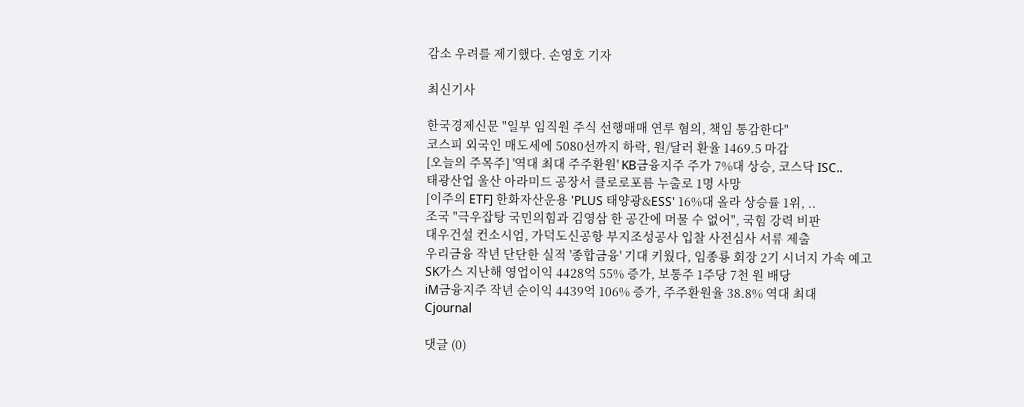감소 우려를 제기했다. 손영호 기자

최신기사

한국경제신문 "일부 임직원 주식 선행매매 연루 혐의, 책임 통감한다"
코스피 외국인 매도세에 5080선까지 하락, 원/달러 환율 1469.5 마감
[오늘의 주목주] '역대 최대 주주환원' KB금융지주 주가 7%대 상승, 코스닥 ISC..
태광산업 울산 아라미드 공장서 클로로포름 누출로 1명 사망
[이주의 ETF] 한화자산운용 'PLUS 태양광&ESS' 16%대 올라 상승률 1위, ..
조국 "극우잡탕 국민의힘과 김영삼 한 공간에 머물 수 없어", 국힘 강력 비판
대우건설 컨소시엄, 가덕도신공항 부지조성공사 입찰 사전심사 서류 제출
우리금융 작년 단단한 실적 '종합금융' 기대 키웠다, 임종룡 회장 2기 시너지 가속 예고
SK가스 지난해 영업이익 4428억 55% 증가, 보통주 1주당 7천 원 배당
iM금융지주 작년 순이익 4439억 106% 증가, 주주환원율 38.8% 역대 최대
Cjournal

댓글 (0)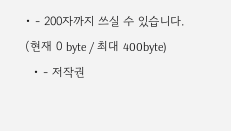• - 200자까지 쓰실 수 있습니다. (현재 0 byte / 최대 400byte)
  • - 저작권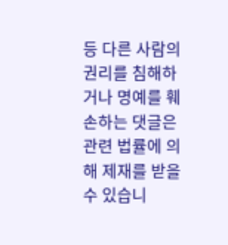등 다른 사람의 권리를 침해하거나 명예를 훼손하는 댓글은 관련 법률에 의해 제재를 받을 수 있습니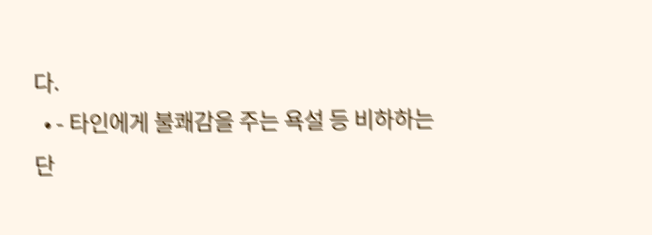다.
  • - 타인에게 불쾌감을 주는 욕설 등 비하하는 단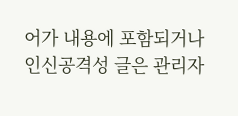어가 내용에 포함되거나 인신공격성 글은 관리자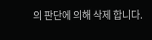의 판단에 의해 삭제 합니다.